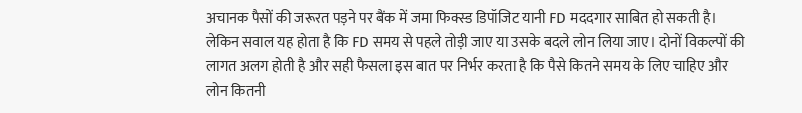अचानक पैसों की जरूरत पड़ने पर बैंक में जमा फिक्स्ड डिपॉजिट यानी FD मददगार साबित हो सकती है। लेकिन सवाल यह होता है कि FD समय से पहले तोड़ी जाए या उसके बदले लोन लिया जाए। दोनों विकल्पों की लागत अलग होती है और सही फैसला इस बात पर निर्भर करता है कि पैसे कितने समय के लिए चाहिए और लोन कितनी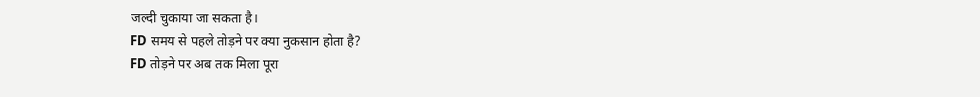जल्दी चुकाया जा सकता है।
FD समय से पहले तोड़ने पर क्या नुकसान होता है?
FD तोड़ने पर अब तक मिला पूरा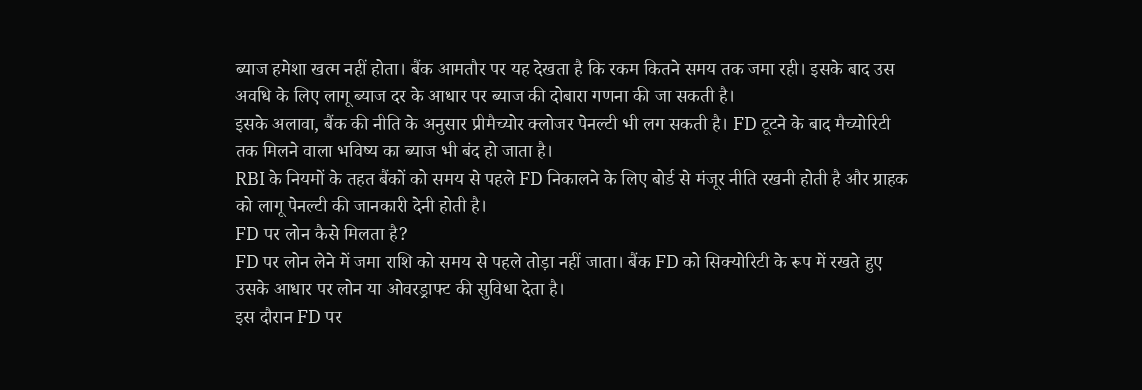ब्याज हमेशा खत्म नहीं होता। बैंक आमतौर पर यह देखता है कि रकम कितने समय तक जमा रही। इसके बाद उस अवधि के लिए लागू ब्याज दर के आधार पर ब्याज की दोबारा गणना की जा सकती है।
इसके अलावा, बैंक की नीति के अनुसार प्रीमैच्योर क्लोजर पेनल्टी भी लग सकती है। FD टूटने के बाद मैच्योरिटी तक मिलने वाला भविष्य का ब्याज भी बंद हो जाता है।
RBI के नियमों के तहत बैंकों को समय से पहले FD निकालने के लिए बोर्ड से मंजूर नीति रखनी होती है और ग्राहक को लागू पेनल्टी की जानकारी देनी होती है।
FD पर लोन कैसे मिलता है?
FD पर लोन लेने में जमा राशि को समय से पहले तोड़ा नहीं जाता। बैंक FD को सिक्योरिटी के रूप में रखते हुए उसके आधार पर लोन या ओवरड्राफ्ट की सुविधा देता है।
इस दौरान FD पर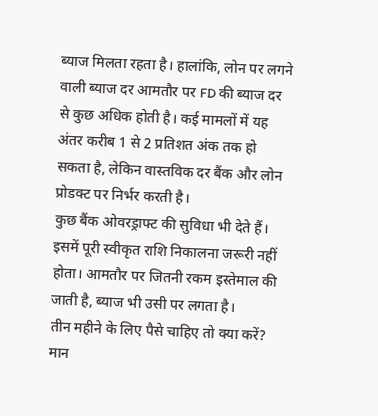ब्याज मिलता रहता है। हालांकि, लोन पर लगने वाली ब्याज दर आमतौर पर FD की ब्याज दर से कुछ अधिक होती है। कई मामलों में यह अंतर करीब 1 से 2 प्रतिशत अंक तक हो सकता है, लेकिन वास्तविक दर बैंक और लोन प्रोडक्ट पर निर्भर करती है।
कुछ बैंक ओवरड्राफ्ट की सुविधा भी देते हैं। इसमें पूरी स्वीकृत राशि निकालना जरूरी नहीं होता। आमतौर पर जितनी रकम इस्तेमाल की जाती है, ब्याज भी उसी पर लगता है।
तीन महीने के लिए पैसे चाहिए तो क्या करें?
मान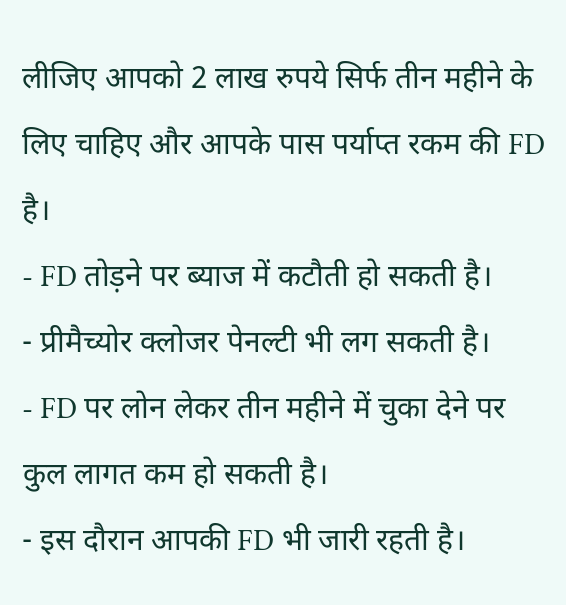लीजिए आपको 2 लाख रुपये सिर्फ तीन महीने के लिए चाहिए और आपके पास पर्याप्त रकम की FD है।
- FD तोड़ने पर ब्याज में कटौती हो सकती है।
- प्रीमैच्योर क्लोजर पेनल्टी भी लग सकती है।
- FD पर लोन लेकर तीन महीने में चुका देने पर कुल लागत कम हो सकती है।
- इस दौरान आपकी FD भी जारी रहती है।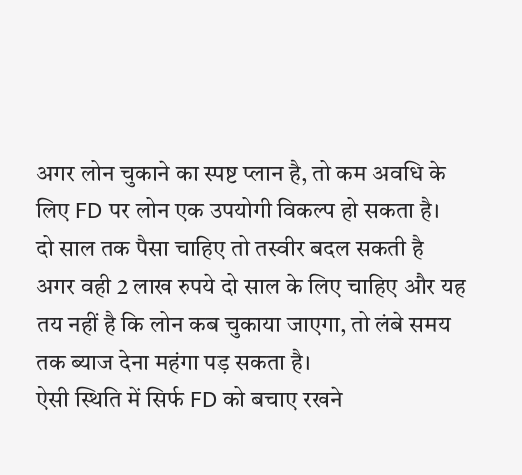अगर लोन चुकाने का स्पष्ट प्लान है, तो कम अवधि के लिए FD पर लोन एक उपयोगी विकल्प हो सकता है।
दो साल तक पैसा चाहिए तो तस्वीर बदल सकती है
अगर वही 2 लाख रुपये दो साल के लिए चाहिए और यह तय नहीं है कि लोन कब चुकाया जाएगा, तो लंबे समय तक ब्याज देना महंगा पड़ सकता है।
ऐसी स्थिति में सिर्फ FD को बचाए रखने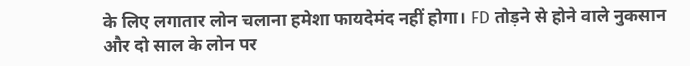के लिए लगातार लोन चलाना हमेशा फायदेमंद नहीं होगा। FD तोड़ने से होने वाले नुकसान और दो साल के लोन पर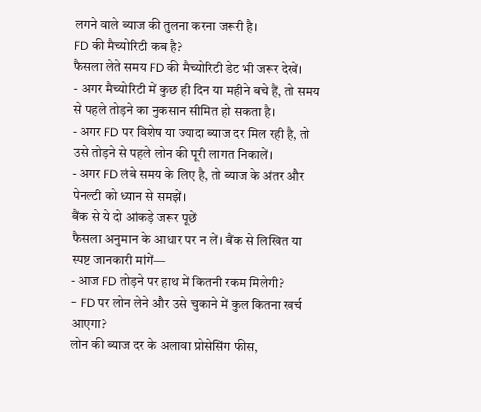लगने वाले ब्याज की तुलना करना जरूरी है।
FD की मैच्योरिटी कब है?
फैसला लेते समय FD की मैच्योरिटी डेट भी जरूर देखें।
- अगर मैच्योरिटी में कुछ ही दिन या महीने बचे हैं, तो समय से पहले तोड़ने का नुकसान सीमित हो सकता है।
- अगर FD पर विशेष या ज्यादा ब्याज दर मिल रही है, तो उसे तोड़ने से पहले लोन की पूरी लागत निकालें।
- अगर FD लंबे समय के लिए है, तो ब्याज के अंतर और पेनल्टी को ध्यान से समझें।
बैंक से ये दो आंकड़े जरूर पूछें
फैसला अनुमान के आधार पर न लें। बैंक से लिखित या स्पष्ट जानकारी मांगें—
- आज FD तोड़ने पर हाथ में कितनी रकम मिलेगी?
- FD पर लोन लेने और उसे चुकाने में कुल कितना खर्च आएगा?
लोन की ब्याज दर के अलावा प्रोसेसिंग फीस,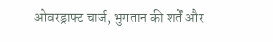ओवरड्राफ्ट चार्ज, भुगतान की शर्तें और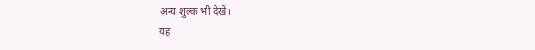अन्य शुल्क भी देखें।
यह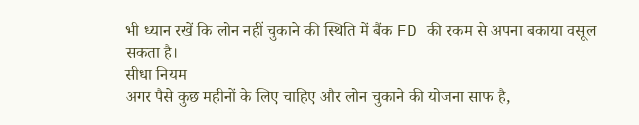भी ध्यान रखें कि लोन नहीं चुकाने की स्थिति में बैंक FD की रकम से अपना बकाया वसूल सकता है।
सीधा नियम
अगर पैसे कुछ महीनों के लिए चाहिए और लोन चुकाने की योजना साफ है,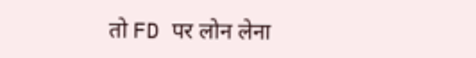तो FD पर लोन लेना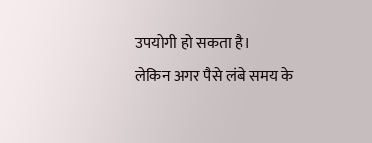उपयोगी हो सकता है।
लेकिन अगर पैसे लंबे समय के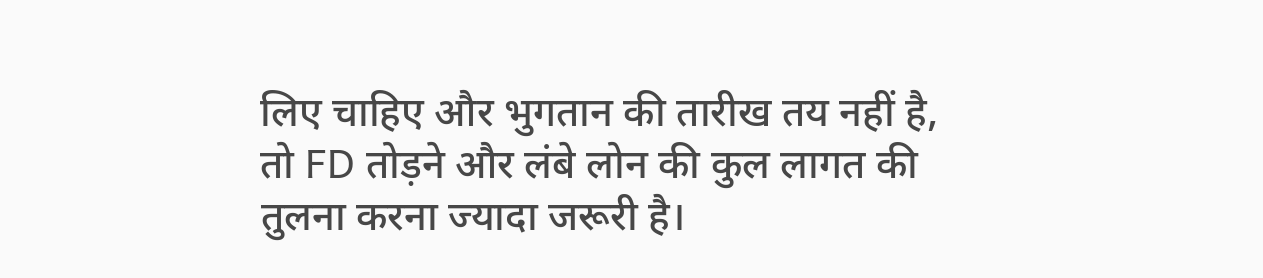लिए चाहिए और भुगतान की तारीख तय नहीं है, तो FD तोड़ने और लंबे लोन की कुल लागत की तुलना करना ज्यादा जरूरी है।